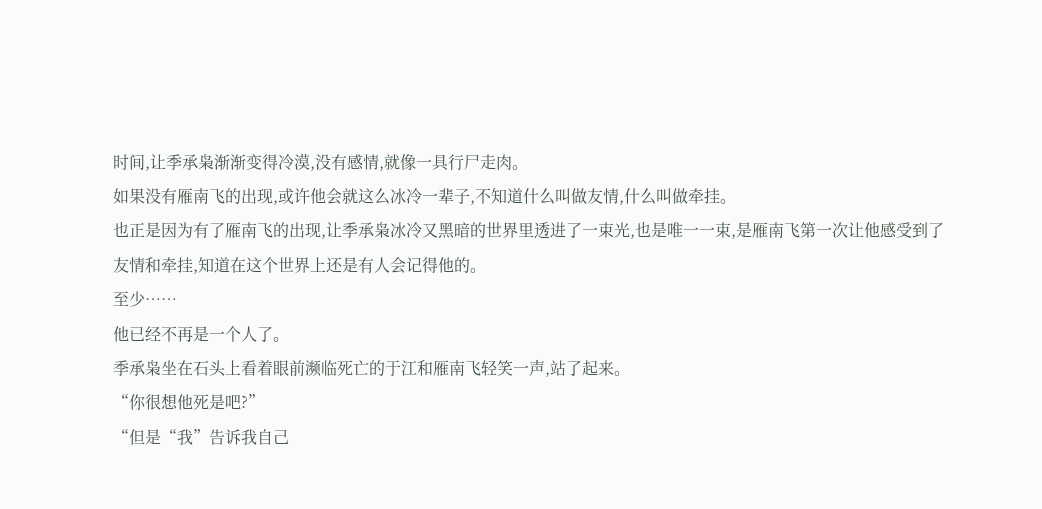时间,让季承枭渐渐变得冷漠,没有感情,就像一具行尸走肉。
如果没有雁南飞的出现,或许他会就这么冰冷一辈子,不知道什么叫做友情,什么叫做牵挂。
也正是因为有了雁南飞的出现,让季承枭冰冷又黑暗的世界里透进了一束光,也是唯一一束,是雁南飞第一次让他感受到了友情和牵挂,知道在这个世界上还是有人会记得他的。
至少……
他已经不再是一个人了。
季承枭坐在石头上看着眼前濒临死亡的于江和雁南飞轻笑一声,站了起来。
“你很想他死是吧?”
“但是“我”告诉我自己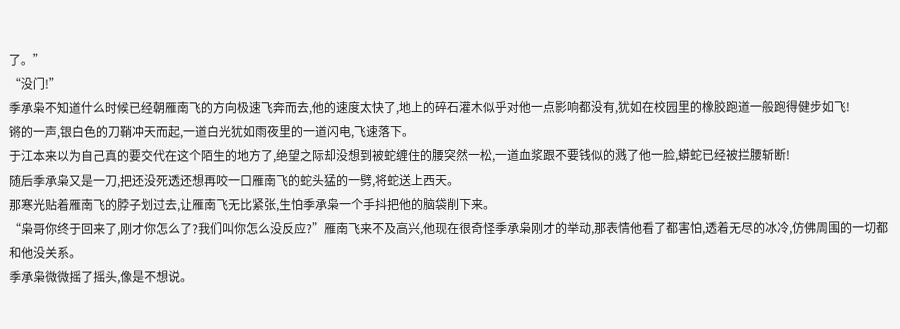了。”
“没门!”
季承枭不知道什么时候已经朝雁南飞的方向极速飞奔而去,他的速度太快了,地上的碎石灌木似乎对他一点影响都没有,犹如在校园里的橡胶跑道一般跑得健步如飞!
锵的一声,银白色的刀鞘冲天而起,一道白光犹如雨夜里的一道闪电,飞速落下。
于江本来以为自己真的要交代在这个陌生的地方了,绝望之际却没想到被蛇缠住的腰突然一松,一道血浆跟不要钱似的溅了他一脸,蟒蛇已经被拦腰斩断!
随后季承枭又是一刀,把还没死透还想再咬一口雁南飞的蛇头猛的一劈,将蛇送上西天。
那寒光贴着雁南飞的脖子划过去,让雁南飞无比紧张,生怕季承枭一个手抖把他的脑袋削下来。
“枭哥你终于回来了,刚才你怎么了?我们叫你怎么没反应?”雁南飞来不及高兴,他现在很奇怪季承枭刚才的举动,那表情他看了都害怕,透着无尽的冰冷,仿佛周围的一切都和他没关系。
季承枭微微摇了摇头,像是不想说。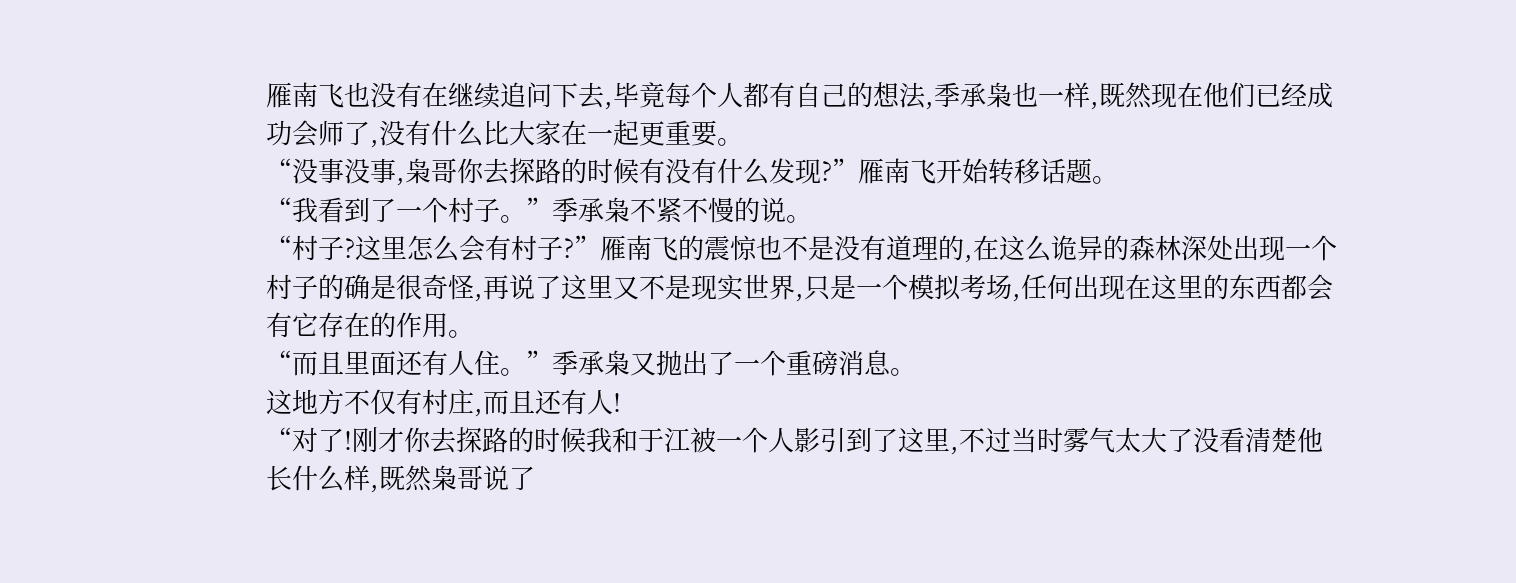雁南飞也没有在继续追问下去,毕竟每个人都有自己的想法,季承枭也一样,既然现在他们已经成功会师了,没有什么比大家在一起更重要。
“没事没事,枭哥你去探路的时候有没有什么发现?”雁南飞开始转移话题。
“我看到了一个村子。”季承枭不紧不慢的说。
“村子?这里怎么会有村子?”雁南飞的震惊也不是没有道理的,在这么诡异的森林深处出现一个村子的确是很奇怪,再说了这里又不是现实世界,只是一个模拟考场,任何出现在这里的东西都会有它存在的作用。
“而且里面还有人住。”季承枭又抛出了一个重磅消息。
这地方不仅有村庄,而且还有人!
“对了!刚才你去探路的时候我和于江被一个人影引到了这里,不过当时雾气太大了没看清楚他长什么样,既然枭哥说了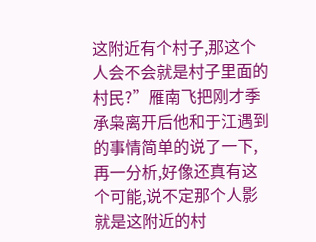这附近有个村子,那这个人会不会就是村子里面的村民?”雁南飞把刚才季承枭离开后他和于江遇到的事情简单的说了一下,再一分析,好像还真有这个可能,说不定那个人影就是这附近的村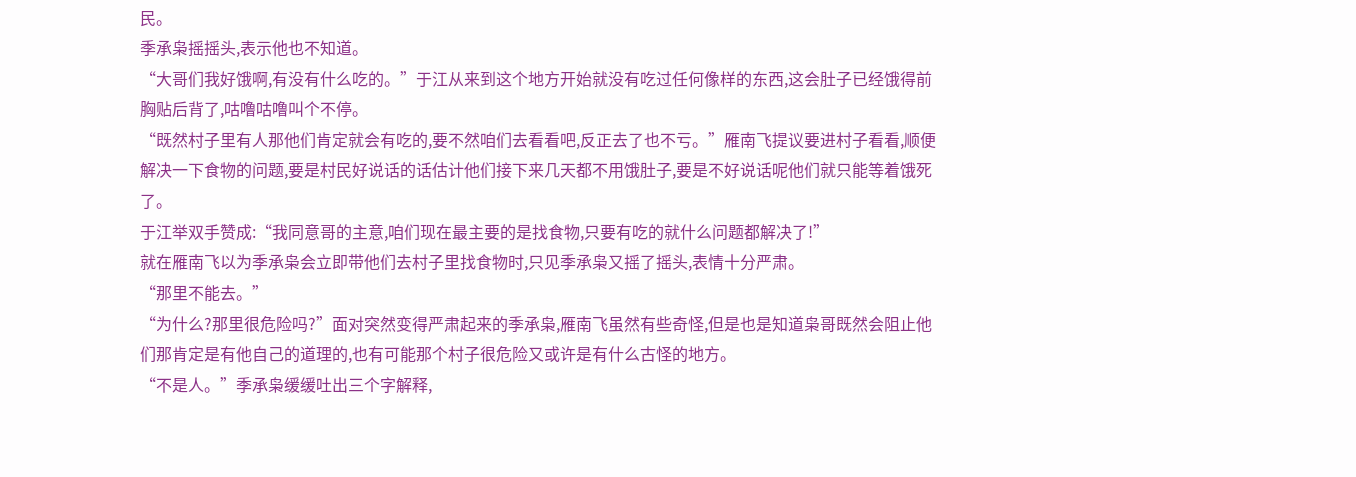民。
季承枭摇摇头,表示他也不知道。
“大哥们我好饿啊,有没有什么吃的。”于江从来到这个地方开始就没有吃过任何像样的东西,这会肚子已经饿得前胸贴后背了,咕噜咕噜叫个不停。
“既然村子里有人那他们肯定就会有吃的,要不然咱们去看看吧,反正去了也不亏。”雁南飞提议要进村子看看,顺便解决一下食物的问题,要是村民好说话的话估计他们接下来几天都不用饿肚子,要是不好说话呢他们就只能等着饿死了。
于江举双手赞成:“我同意哥的主意,咱们现在最主要的是找食物,只要有吃的就什么问题都解决了!”
就在雁南飞以为季承枭会立即带他们去村子里找食物时,只见季承枭又摇了摇头,表情十分严肃。
“那里不能去。”
“为什么?那里很危险吗?”面对突然变得严肃起来的季承枭,雁南飞虽然有些奇怪,但是也是知道枭哥既然会阻止他们那肯定是有他自己的道理的,也有可能那个村子很危险又或许是有什么古怪的地方。
“不是人。”季承枭缓缓吐出三个字解释,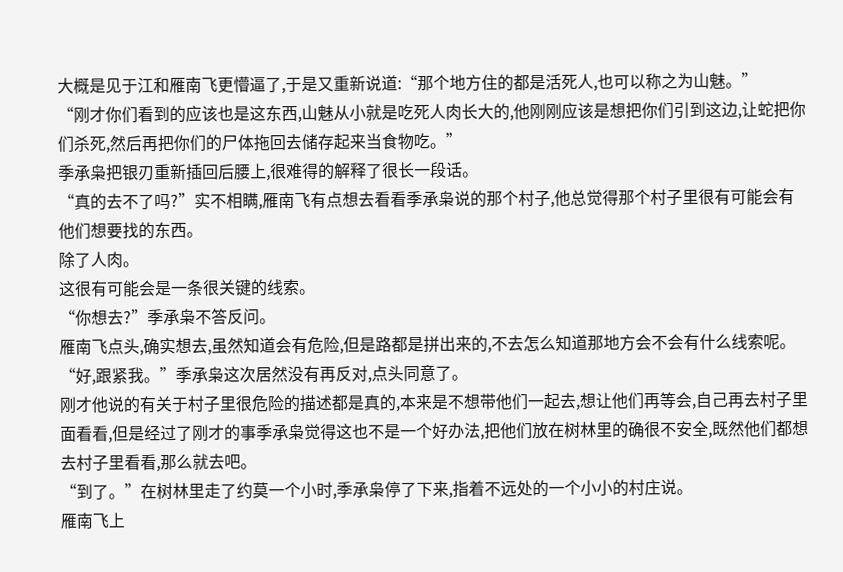大概是见于江和雁南飞更懵逼了,于是又重新说道:“那个地方住的都是活死人,也可以称之为山魅。”
“刚才你们看到的应该也是这东西,山魅从小就是吃死人肉长大的,他刚刚应该是想把你们引到这边,让蛇把你们杀死,然后再把你们的尸体拖回去储存起来当食物吃。”
季承枭把银刃重新插回后腰上,很难得的解释了很长一段话。
“真的去不了吗?”实不相瞒,雁南飞有点想去看看季承枭说的那个村子,他总觉得那个村子里很有可能会有他们想要找的东西。
除了人肉。
这很有可能会是一条很关键的线索。
“你想去?”季承枭不答反问。
雁南飞点头,确实想去,虽然知道会有危险,但是路都是拼出来的,不去怎么知道那地方会不会有什么线索呢。
“好,跟紧我。”季承枭这次居然没有再反对,点头同意了。
刚才他说的有关于村子里很危险的描述都是真的,本来是不想带他们一起去,想让他们再等会,自己再去村子里面看看,但是经过了刚才的事季承枭觉得这也不是一个好办法,把他们放在树林里的确很不安全,既然他们都想去村子里看看,那么就去吧。
“到了。”在树林里走了约莫一个小时,季承枭停了下来,指着不远处的一个小小的村庄说。
雁南飞上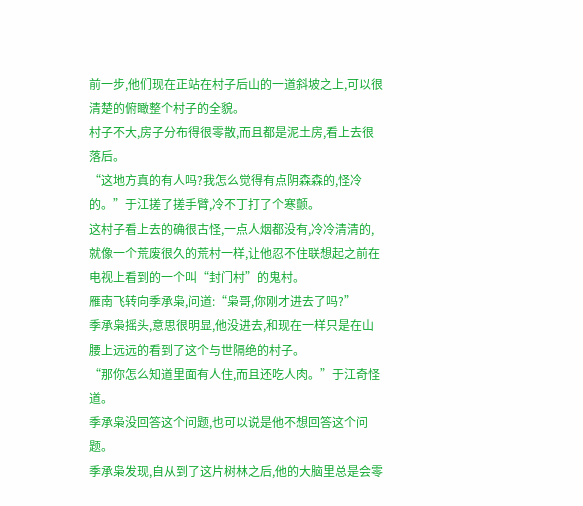前一步,他们现在正站在村子后山的一道斜坡之上,可以很清楚的俯瞰整个村子的全貌。
村子不大,房子分布得很零散,而且都是泥土房,看上去很落后。
“这地方真的有人吗?我怎么觉得有点阴森森的,怪冷的。”于江搓了搓手臂,冷不丁打了个寒颤。
这村子看上去的确很古怪,一点人烟都没有,冷冷清清的,就像一个荒废很久的荒村一样,让他忍不住联想起之前在电视上看到的一个叫“封门村”的鬼村。
雁南飞转向季承枭,问道:“枭哥,你刚才进去了吗?”
季承枭摇头,意思很明显,他没进去,和现在一样只是在山腰上远远的看到了这个与世隔绝的村子。
“那你怎么知道里面有人住,而且还吃人肉。”于江奇怪道。
季承枭没回答这个问题,也可以说是他不想回答这个问题。
季承枭发现,自从到了这片树林之后,他的大脑里总是会零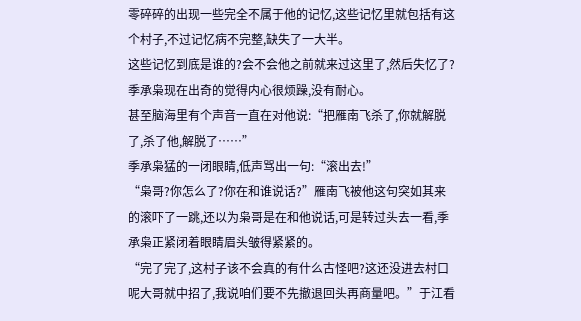零碎碎的出现一些完全不属于他的记忆,这些记忆里就包括有这个村子,不过记忆病不完整,缺失了一大半。
这些记忆到底是谁的?会不会他之前就来过这里了,然后失忆了?
季承枭现在出奇的觉得内心很烦躁,没有耐心。
甚至脑海里有个声音一直在对他说:“把雁南飞杀了,你就解脱了,杀了他,解脱了……”
季承枭猛的一闭眼睛,低声骂出一句:“滚出去!”
“枭哥?你怎么了?你在和谁说话?”雁南飞被他这句突如其来的滚吓了一跳,还以为枭哥是在和他说话,可是转过头去一看,季承枭正紧闭着眼睛眉头皱得紧紧的。
“完了完了,这村子该不会真的有什么古怪吧?这还没进去村口呢大哥就中招了,我说咱们要不先撤退回头再商量吧。”于江看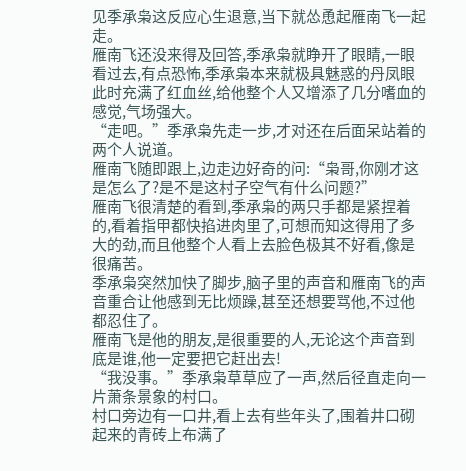见季承枭这反应心生退意,当下就怂恿起雁南飞一起走。
雁南飞还没来得及回答,季承枭就睁开了眼睛,一眼看过去,有点恐怖,季承枭本来就极具魅惑的丹凤眼此时充满了红血丝,给他整个人又增添了几分嗜血的感觉,气场强大。
“走吧。”季承枭先走一步,才对还在后面呆站着的两个人说道。
雁南飞随即跟上,边走边好奇的问:“枭哥,你刚才这是怎么了?是不是这村子空气有什么问题?”
雁南飞很清楚的看到,季承枭的两只手都是紧捏着的,看着指甲都快掐进肉里了,可想而知这得用了多大的劲,而且他整个人看上去脸色极其不好看,像是很痛苦。
季承枭突然加快了脚步,脑子里的声音和雁南飞的声音重合让他感到无比烦躁,甚至还想要骂他,不过他都忍住了。
雁南飞是他的朋友,是很重要的人,无论这个声音到底是谁,他一定要把它赶出去!
“我没事。”季承枭草草应了一声,然后径直走向一片萧条景象的村口。
村口旁边有一口井,看上去有些年头了,围着井口砌起来的青砖上布满了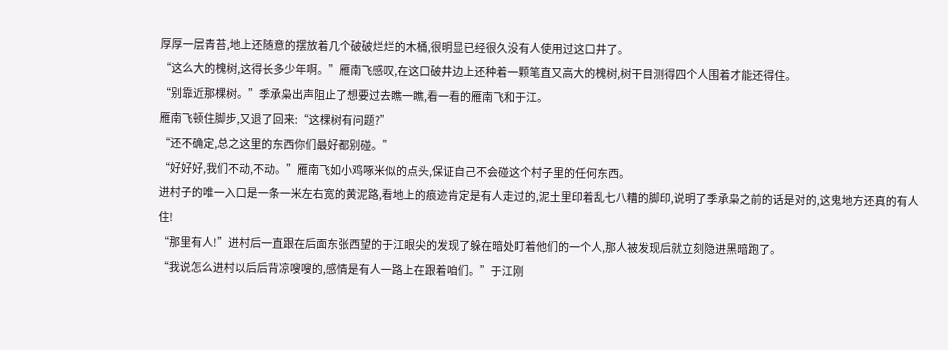厚厚一层青苔,地上还随意的摆放着几个破破烂烂的木桶,很明显已经很久没有人使用过这口井了。
“这么大的槐树,这得长多少年啊。”雁南飞感叹,在这口破井边上还种着一颗笔直又高大的槐树,树干目测得四个人围着才能还得住。
“别靠近那棵树。”季承枭出声阻止了想要过去瞧一瞧,看一看的雁南飞和于江。
雁南飞顿住脚步,又退了回来:“这棵树有问题?”
“还不确定,总之这里的东西你们最好都别碰。”
“好好好,我们不动,不动。”雁南飞如小鸡啄米似的点头,保证自己不会碰这个村子里的任何东西。
进村子的唯一入口是一条一米左右宽的黄泥路,看地上的痕迹肯定是有人走过的,泥土里印着乱七八糟的脚印,说明了季承枭之前的话是对的,这鬼地方还真的有人住!
“那里有人!”进村后一直跟在后面东张西望的于江眼尖的发现了躲在暗处盯着他们的一个人,那人被发现后就立刻隐进黑暗跑了。
“我说怎么进村以后后背凉嗖嗖的,感情是有人一路上在跟着咱们。”于江刚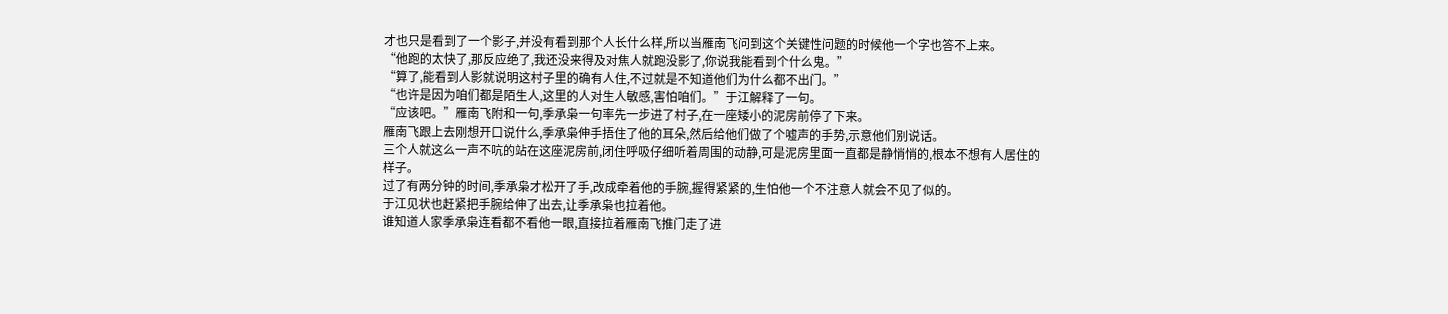才也只是看到了一个影子,并没有看到那个人长什么样,所以当雁南飞问到这个关键性问题的时候他一个字也答不上来。
“他跑的太快了,那反应绝了,我还没来得及对焦人就跑没影了,你说我能看到个什么鬼。”
“算了,能看到人影就说明这村子里的确有人住,不过就是不知道他们为什么都不出门。”
“也许是因为咱们都是陌生人,这里的人对生人敏感,害怕咱们。”于江解释了一句。
“应该吧。”雁南飞附和一句,季承枭一句率先一步进了村子,在一座矮小的泥房前停了下来。
雁南飞跟上去刚想开口说什么,季承枭伸手捂住了他的耳朵,然后给他们做了个嘘声的手势,示意他们别说话。
三个人就这么一声不吭的站在这座泥房前,闭住呼吸仔细听着周围的动静,可是泥房里面一直都是静悄悄的,根本不想有人居住的样子。
过了有两分钟的时间,季承枭才松开了手,改成牵着他的手腕,握得紧紧的,生怕他一个不注意人就会不见了似的。
于江见状也赶紧把手腕给伸了出去,让季承枭也拉着他。
谁知道人家季承枭连看都不看他一眼,直接拉着雁南飞推门走了进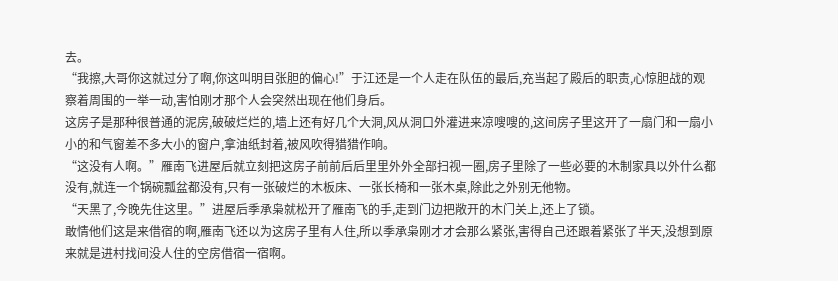去。
“我擦,大哥你这就过分了啊,你这叫明目张胆的偏心!”于江还是一个人走在队伍的最后,充当起了殿后的职责,心惊胆战的观察着周围的一举一动,害怕刚才那个人会突然出现在他们身后。
这房子是那种很普通的泥房,破破烂烂的,墙上还有好几个大洞,风从洞口外灌进来凉嗖嗖的,这间房子里这开了一扇门和一扇小小的和气窗差不多大小的窗户,拿油纸封着,被风吹得猎猎作响。
“这没有人啊。”雁南飞进屋后就立刻把这房子前前后后里里外外全部扫视一圈,房子里除了一些必要的木制家具以外什么都没有,就连一个锅碗瓢盆都没有,只有一张破烂的木板床、一张长椅和一张木桌,除此之外别无他物。
“天黑了,今晚先住这里。”进屋后季承枭就松开了雁南飞的手,走到门边把敞开的木门关上,还上了锁。
敢情他们这是来借宿的啊,雁南飞还以为这房子里有人住,所以季承枭刚才才会那么紧张,害得自己还跟着紧张了半天,没想到原来就是进村找间没人住的空房借宿一宿啊。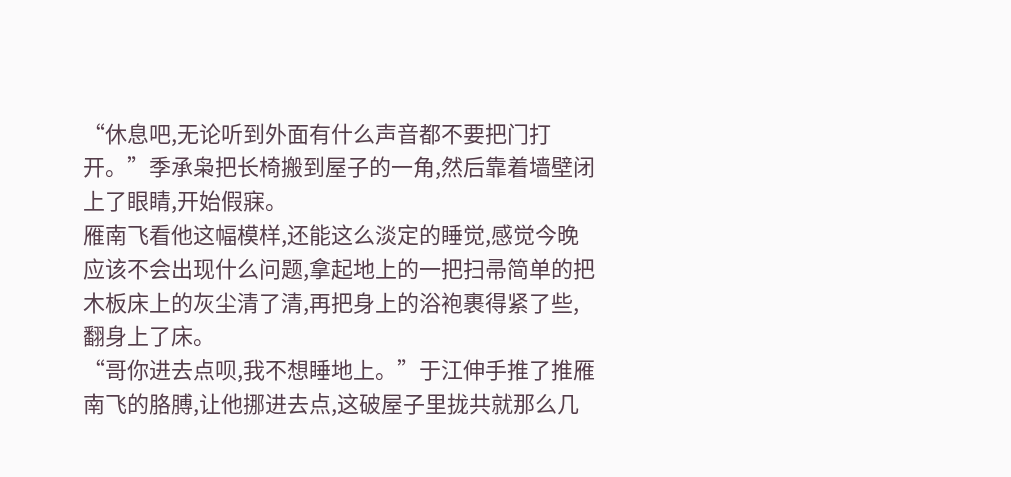“休息吧,无论听到外面有什么声音都不要把门打开。”季承枭把长椅搬到屋子的一角,然后靠着墙壁闭上了眼睛,开始假寐。
雁南飞看他这幅模样,还能这么淡定的睡觉,感觉今晚应该不会出现什么问题,拿起地上的一把扫帚简单的把木板床上的灰尘清了清,再把身上的浴袍裹得紧了些,翻身上了床。
“哥你进去点呗,我不想睡地上。”于江伸手推了推雁南飞的胳膊,让他挪进去点,这破屋子里拢共就那么几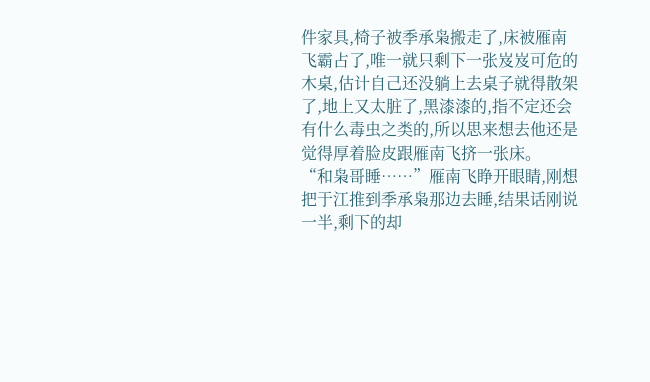件家具,椅子被季承枭搬走了,床被雁南飞霸占了,唯一就只剩下一张岌岌可危的木桌,估计自己还没躺上去桌子就得散架了,地上又太脏了,黑漆漆的,指不定还会有什么毒虫之类的,所以思来想去他还是觉得厚着脸皮跟雁南飞挤一张床。
“和枭哥睡……”雁南飞睁开眼睛,刚想把于江推到季承枭那边去睡,结果话刚说一半,剩下的却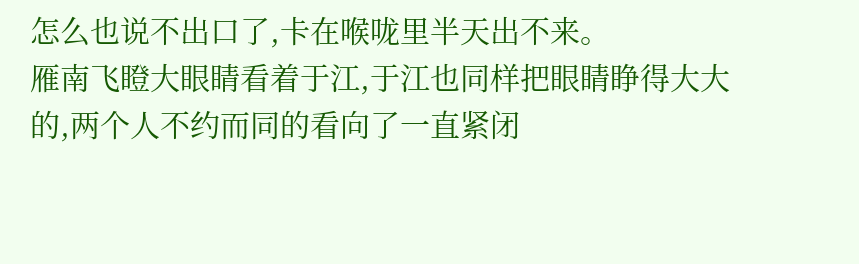怎么也说不出口了,卡在喉咙里半天出不来。
雁南飞瞪大眼睛看着于江,于江也同样把眼睛睁得大大的,两个人不约而同的看向了一直紧闭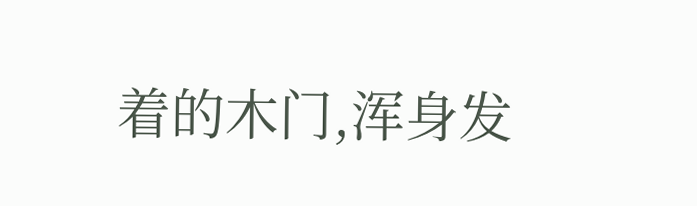着的木门,浑身发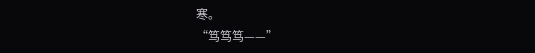寒。
“笃笃笃——”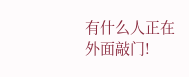有什么人正在外面敲门!